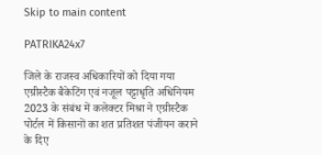Skip to main content

PATRIKA24x7

जिले के राजस्व अधिकारियों को दिया गया एग्रीस्टैक बैकेटिंग एवं नजूल पट्टाधृति अधिनियम 2023 के संबंध में कलेक्टर मिश्रा ने एग्रीस्टैक पोर्टल में किसानों का शत प्रतिशत पंजीयन कराने के दिए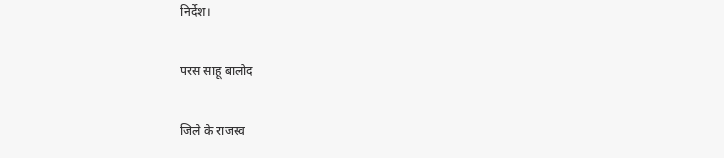निर्देश।

परस साहू बालोद

जिले के राजस्व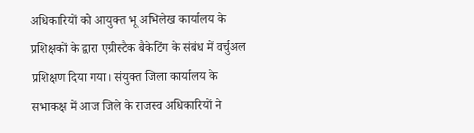अधिकारियों को आयुक्त भू अभिलेख कार्यालय के प्रशिक्षकों के द्वारा एग्रीस्टैक बैकेटिंग के संबंध में वर्चुअल प्रशिक्षण दिया गया। संयुक्त जिला कार्यालय के सभाकक्ष में आज जिले के राजस्व अधिकारियों ने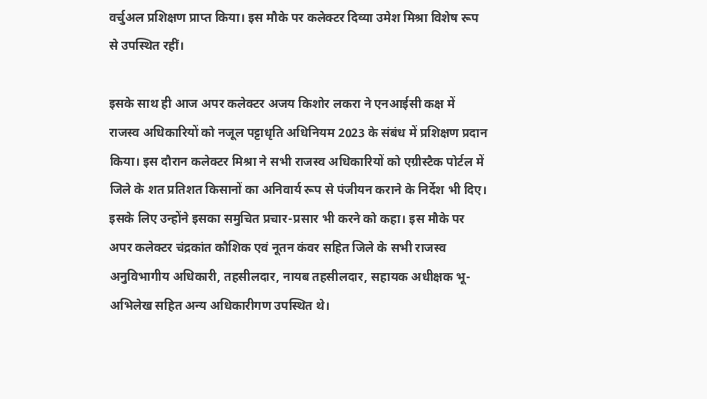वर्चुअल प्रशिक्षण प्राप्त किया। इस मौके पर कलेक्टर दिव्या उमेश मिश्रा विशेष रूप से उपस्थित रहीं।

इसके साथ ही आज अपर कलेक्टर अजय किशोर लकरा ने एनआईसी कक्ष में राजस्व अधिकारियों को नजूल पट्टाधृति अधिनियम 2023 के संबंध में प्रशिक्षण प्रदान किया। इस दौरान कलेक्टर मिश्रा ने सभी राजस्व अधिकारियों को एग्रीस्टैक पोर्टल में जिले के शत प्रतिशत किसानों का अनिवार्य रूप से पंजीयन कराने के निर्देश भी दिए। इसके लिए उन्होंने इसका समुचित प्रचार-प्रसार भी करने को कहा। इस मौके पर अपर कलेक्टर चंद्रकांत कौशिक एवं नूतन कंवर सहित जिले के सभी राजस्व अनुविभागीय अधिकारी, तहसीलदार, नायब तहसीलदार, सहायक अधीक्षक भू-अभिलेख सहित अन्य अधिकारीगण उपस्थित थे।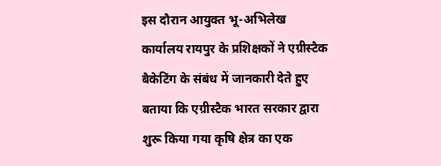इस दौरान आयुक्त भू-अभिलेख कार्यालय रायपुर के प्रशिक्षकों ने एग्रीस्टैक बैकेटिंग के संबंध में जानकारी देते हुए बताया कि एग्रीस्टैक भारत सरकार द्वारा शुरू किया गया कृषि क्षेत्र का एक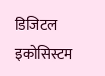डिजिटल इकोसिस्टम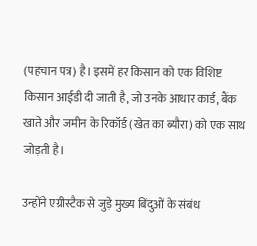(पहचान पत्र) है। इसमें हर किसान को एक विशिष्ट किसान आईडी दी जाती है, जो उनके आधार कार्ड, बैंक खाते और जमीन के रिकॉर्ड (खेत का ब्यौरा) को एक साथ जोड़ती है।

उन्होंने एग्रीस्टैक से जुड़े मुख्य बिंदुओं के संबंध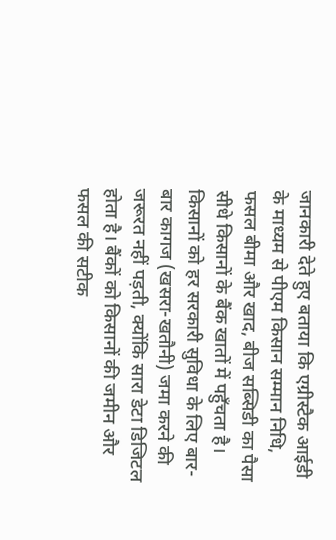जानकारी देते हुए बताया कि एग्रीस्टैक आईडी के माध्यम से पीएम किसान सम्मान निधि, फसल बीमा और खाद, बीज सब्सिडी का पैसा सीधे किसानों के बैंक खातों में पहुँचता है। किसानों को हर सरकारी सुविधा के लिए बार-बार कागज (खसरा-खतौनी) जमा करने की जरूरत नहीं पड़ती, क्योंकि सारा डेटा डिजिटल होता है। बैंकों को किसानों की जमीन और फसल की सटीक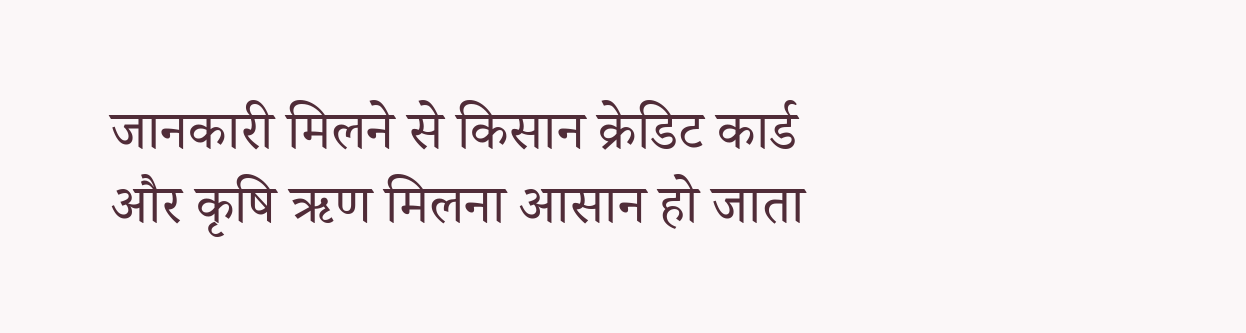जानकारी मिलने से किसान क्रेडिट कार्ड और कृषि ऋण मिलना आसान हो जाता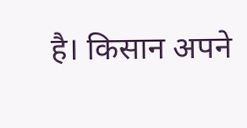है। किसान अपने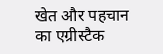खेत और पहचान का एग्रीस्टैक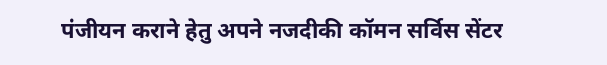पंजीयन कराने हेतु अपने नजदीकी कॉमन सर्विस सेंटर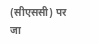(सीएससी) पर जा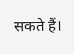सकते हैं।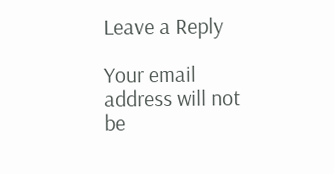Leave a Reply

Your email address will not be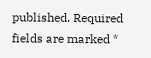published. Required fields are marked *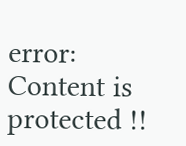error: Content is protected !!